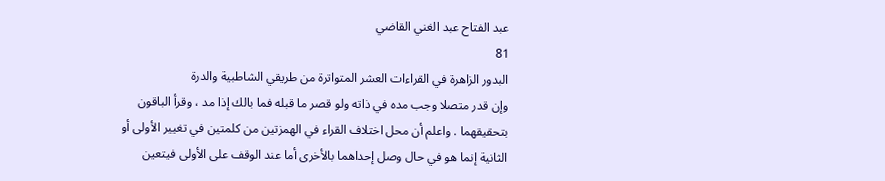عبد الفتاح عبد الغني القاضي
81
البدور الزاهرة في القراءات العشر المتواترة من طريقي الشاطبية والدرة
وإن قدر متصلا وجب مده في ذاته ولو قصر ما قبله فما بالك إذا مد ، وقرأ الباقون بتحقيقهما . واعلم أن محل اختلاف القراء في الهمزتين من كلمتين في تغيير الأولى أو الثانية إنما هو في حال وصل إحداهما بالأخرى أما عند الوقف على الأولى فيتعين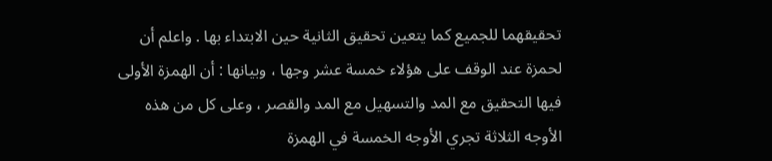تحقيقهما للجميع كما يتعين تحقيق الثانية حين الابتداء بها . واعلم أن لحمزة عند الوقف على هؤلاء خمسة عشر وجها ، وبيانها : أن الهمزة الأولى فيها التحقيق مع المد والتسهيل مع المد والقصر ، وعلى كل من هذه الأوجه الثلاثة تجري الأوجه الخمسة في الهمزة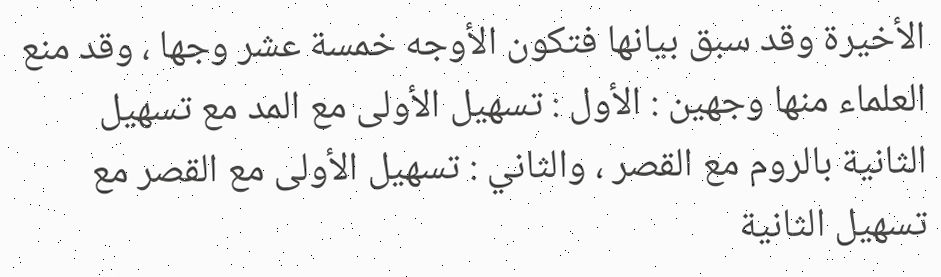الأخيرة وقد سبق بيانها فتكون الأوجه خمسة عشر وجها ، وقد منع العلماء منها وجهين : الأول : تسهيل الأولى مع المد مع تسهيل الثانية بالروم مع القصر ، والثاني : تسهيل الأولى مع القصر مع تسهيل الثانية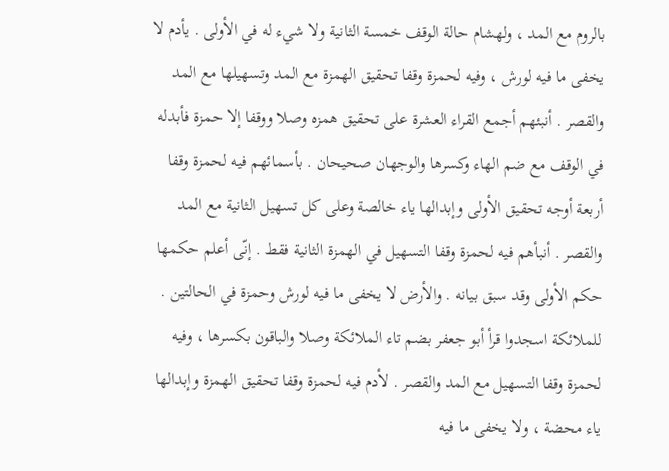بالروم مع المد ، ولهشام حالة الوقف خمسة الثانية ولا شيء له في الأولى . يأدم لا يخفى ما فيه لورش ، وفيه لحمزة وقفا تحقيق الهمزة مع المد وتسهيلها مع المد والقصر . أنبئهم أجمع القراء العشرة على تحقيق همزه وصلا ووقفا إلا حمزة فأبدله في الوقف مع ضم الهاء وكسرها والوجهان صحيحان . بأسمائهم فيه لحمزة وقفا أربعة أوجه تحقيق الأولى وإبدالها ياء خالصة وعلى كل تسهيل الثانية مع المد والقصر . أنبأهم فيه لحمزة وقفا التسهيل في الهمزة الثانية فقط . إنّى أعلم حكمها حكم الأولى وقد سبق بيانه . والأرض لا يخفى ما فيه لورش وحمزة في الحالتين . للملائكة اسجدوا قرأ أبو جعفر بضم تاء الملائكة وصلا والباقون بكسرها ، وفيه لحمزة وقفا التسهيل مع المد والقصر . لأدم فيه لحمزة وقفا تحقيق الهمزة وإبدالها ياء محضة ، ولا يخفى ما فيه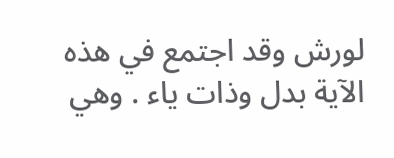لورش وقد اجتمع في هذه الآية بدل وذات ياء . وهي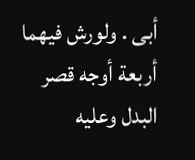أبى . ولورش فيهما أربعة أوجه قصر البدل وعليه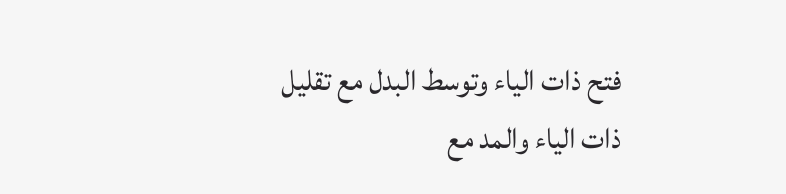فتح ذات الياء وتوسط البدل مع تقليل ذات الياء والمد مع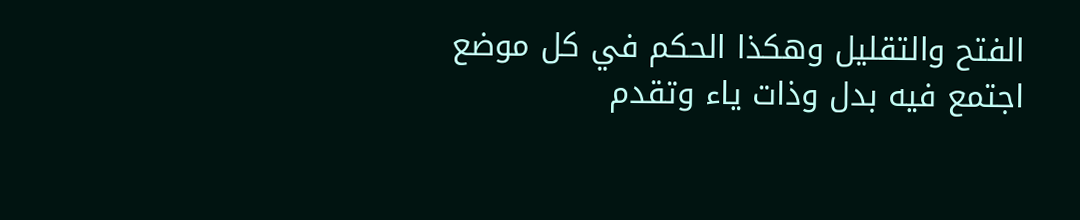الفتح والتقليل وهكذا الحكم في كل موضع اجتمع فيه بدل وذات ياء وتقدم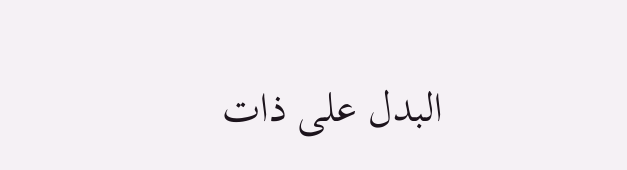البدل على ذات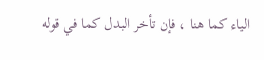الياء كما هنا ، فإن تأخر البدل كما في قوله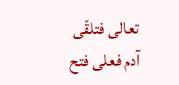تعالى فتلقّى آدم فعلى فتح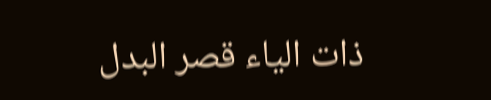ذات الياء قصر البدل